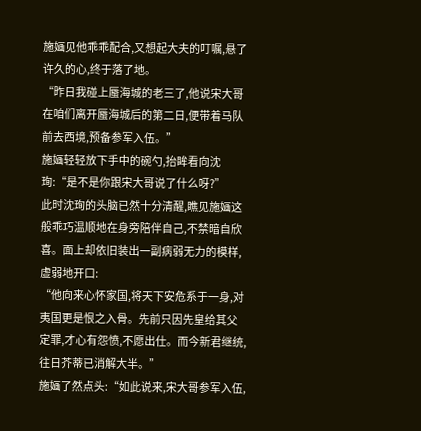施婳见他乖乖配合,又想起大夫的叮嘱,悬了许久的心,终于落了地。
“昨日我碰上蜃海城的老三了,他说宋大哥在咱们离开蜃海城后的第二日,便带着马队前去西境,预备参军入伍。”
施婳轻轻放下手中的碗勺,抬眸看向沈珣:“是不是你跟宋大哥说了什么呀?”
此时沈珣的头脑已然十分清醒,瞧见施婳这般乖巧温顺地在身旁陪伴自己,不禁暗自欣喜。面上却依旧装出一副病弱无力的模样,虚弱地开口:
“他向来心怀家国,将天下安危系于一身,对夷国更是恨之入骨。先前只因先皇给其父定罪,才心有怨愤,不愿出仕。而今新君继统,往日芥蒂已消解大半。”
施婳了然点头:“如此说来,宋大哥参军入伍,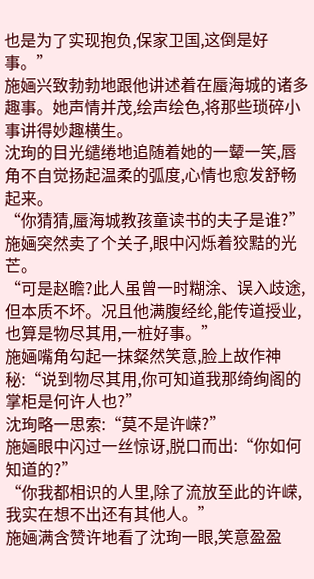也是为了实现抱负,保家卫国,这倒是好事。”
施婳兴致勃勃地跟他讲述着在蜃海城的诸多趣事。她声情并茂,绘声绘色,将那些琐碎小事讲得妙趣横生。
沈珣的目光缱绻地追随着她的一颦一笑,唇角不自觉扬起温柔的弧度,心情也愈发舒畅起来。
“你猜猜,蜃海城教孩童读书的夫子是谁?”
施婳突然卖了个关子,眼中闪烁着狡黠的光芒。
“可是赵瞻?此人虽曾一时糊涂、误入歧途,但本质不坏。况且他满腹经纶,能传道授业,也算是物尽其用,一桩好事。”
施婳嘴角勾起一抹粲然笑意,脸上故作神秘:“说到物尽其用,你可知道我那绮绚阁的掌柜是何许人也?”
沈珣略一思索:“莫不是许嵘?”
施婳眼中闪过一丝惊讶,脱口而出:“你如何知道的?”
“你我都相识的人里,除了流放至此的许嵘,我实在想不出还有其他人。”
施婳满含赞许地看了沈珣一眼,笑意盈盈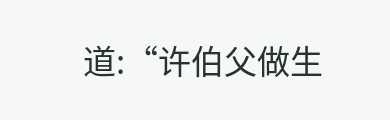道:“许伯父做生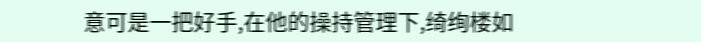意可是一把好手,在他的操持管理下,绮绚楼如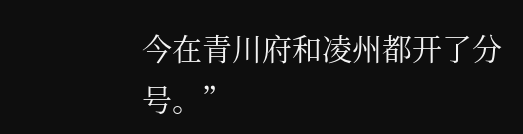今在青川府和凌州都开了分号。”